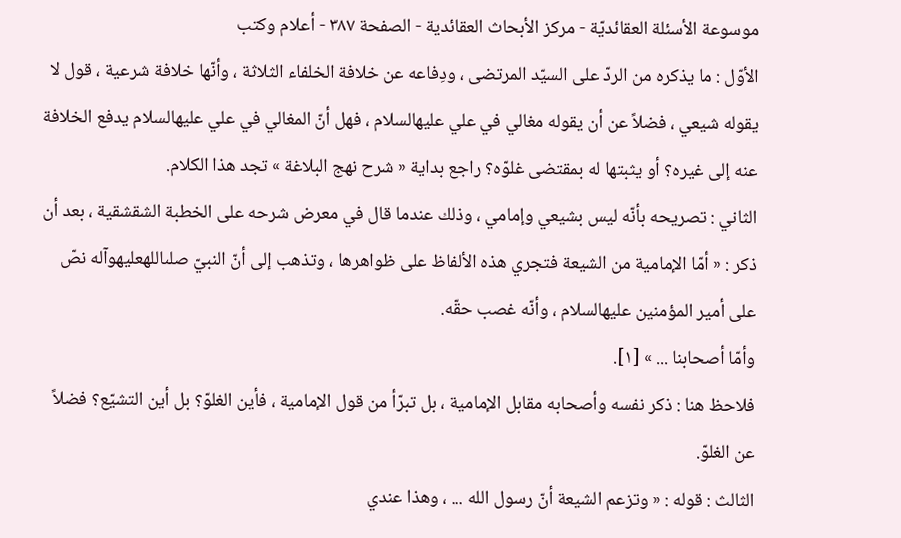موسوعة الأسئلة العقائديّة - مركز الأبحاث العقائدية - الصفحة ٣٨٧ - أعلام وكتب
الأوّل : ما يذكره من الردّ على السيّد المرتضى ، ودِفاعه عن خلافة الخلفاء الثلاثة ، وأنّها خلافة شرعية ، قول لا يقوله شيعي ، فضلاً عن أن يقوله مغالي في علي عليهالسلام ، فهل أنّ المغالي في علي عليهالسلام يدفع الخلافة عنه إلى غيره؟ أو يثبتها له بمقتضى غلوّه؟ راجع بداية « شرح نهج البلاغة » تجد هذا الكلام.
الثاني : تصريحه بأنّه ليس بشيعي وإمامي ، وذلك عندما قال في معرض شرحه على الخطبة الشقشقية ، بعد أن ذكر : « أمّا الإمامية من الشيعة فتجري هذه الألفاظ على ظواهرها ، وتذهب إلى أنّ النبيّ صلىاللهعليهوآله نصّ على أمير المؤمنين عليهالسلام ، وأنّه غصب حقّه.
وأمّا أصحابنا ... » [١].
فلاحظ هنا : ذكر نفسه وأصحابه مقابل الإمامية ، بل تبرّأ من قول الإمامية ، فأين الغلوّ؟ بل أين التشيّع؟ فضلاً عن الغلوّ.
الثالث : قوله : « وتزعم الشيعة أنّ رسول الله ... ، وهذا عندي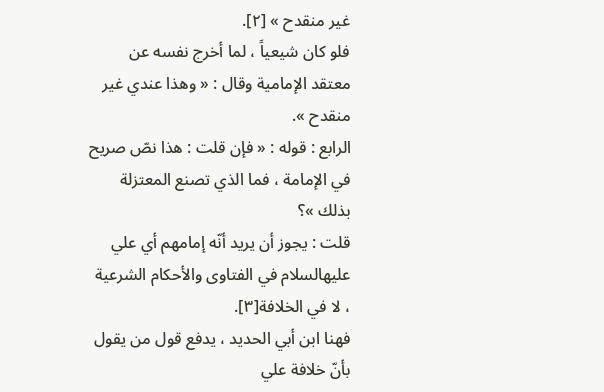غير منقدح » [٢].
فلو كان شيعياً ، لما أخرج نفسه عن معتقد الإمامية وقال : « وهذا عندي غير منقدح ».
الرابع : قوله : « فإن قلت : هذا نصّ صريح في الإمامة ، فما الذي تصنع المعتزلة بذلك »؟
قلت : يجوز أن يريد أنّه إمامهم أي علي عليهالسلام في الفتاوى والأحكام الشرعية ، لا في الخلافة[٣].
فهنا ابن أبي الحديد ، يدفع قول من يقول بأنّ خلافة علي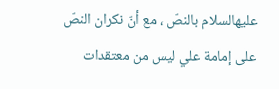عليهالسلام بالنصّ ، مع أنّ نكران النصّ على إمامة علي ليس من معتقدات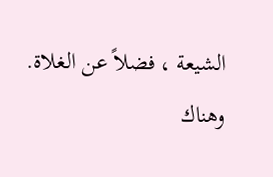الشيعة ، فضلاً عن الغلاة.
وهناك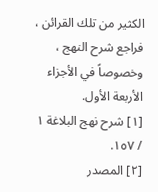الكثير من تلك القرائن ، فراجع شرح النهج ، وخصوصاً في الأجزاء الأربعة الأول.
[١] شرح نهج البلاغة ١ / ١٥٧.
[٢] المصدر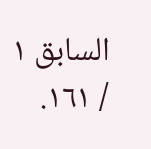السابق ١ / ١٦١.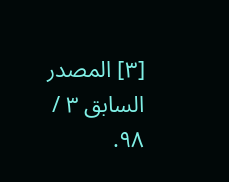[٣] المصدر السابق ٣ / ٩٨.